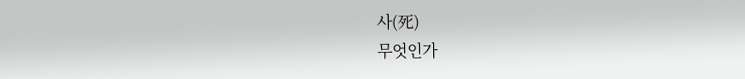사(死)
무엇인가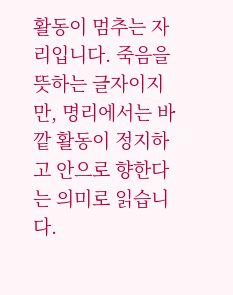활동이 멈추는 자리입니다. 죽음을 뜻하는 글자이지만, 명리에서는 바깥 활동이 정지하고 안으로 향한다는 의미로 읽습니다.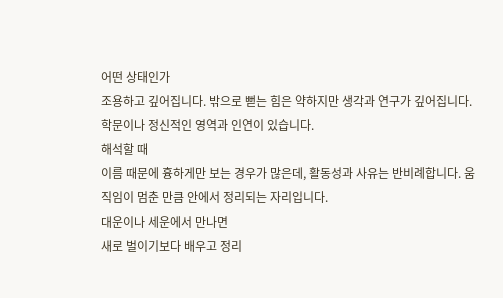어떤 상태인가
조용하고 깊어집니다. 밖으로 뻗는 힘은 약하지만 생각과 연구가 깊어집니다. 학문이나 정신적인 영역과 인연이 있습니다.
해석할 때
이름 때문에 흉하게만 보는 경우가 많은데, 활동성과 사유는 반비례합니다. 움직임이 멈춘 만큼 안에서 정리되는 자리입니다.
대운이나 세운에서 만나면
새로 벌이기보다 배우고 정리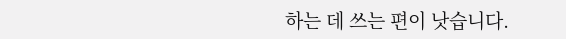하는 데 쓰는 편이 낫습니다.